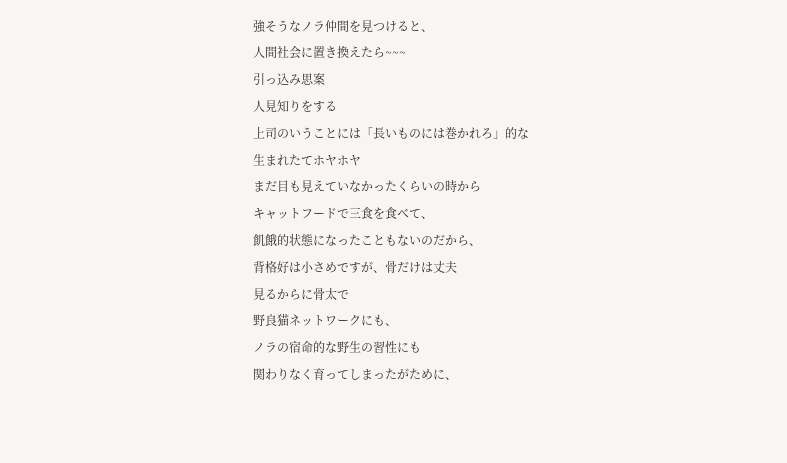強そうなノラ仲間を見つけると、
人間社会に置き換えたら~~~
引っ込み思案
人見知りをする
上司のいうことには「長いものには巻かれろ」的な
生まれたてホヤホヤ
まだ目も見えていなかったくらいの時から
キャットフードで三食を食べて、
飢餓的状態になったこともないのだから、
背格好は小さめですが、骨だけは丈夫
見るからに骨太で
野良猫ネットワークにも、
ノラの宿命的な野生の習性にも
関わりなく育ってしまったがために、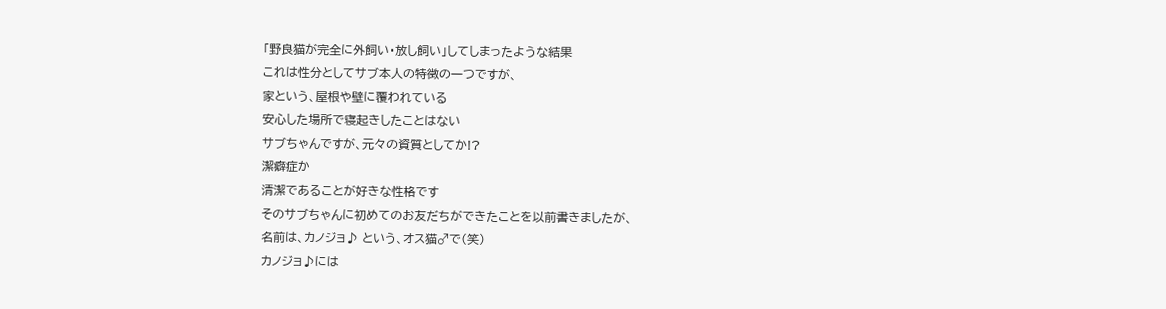「野良猫が完全に外飼い・放し飼い」してしまったような結果
これは性分としてサブ本人の特徴の一つですが、
家という、屋根や壁に覆われている
安心した場所で寝起きしたことはない
サブちゃんですが、元々の資質としてか!?
潔癖症か
清潔であることが好きな性格です
そのサブちゃんに初めてのお友だちができたことを以前書きましたが、
名前は、カノジョ♪ という、オス猫♂で(笑)
カノジョ♪には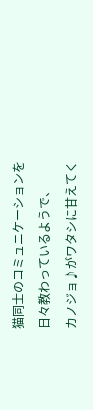猫同士のコミュニケーションを
日々教わっているようで、
カノジョ♪がワタシに甘えてく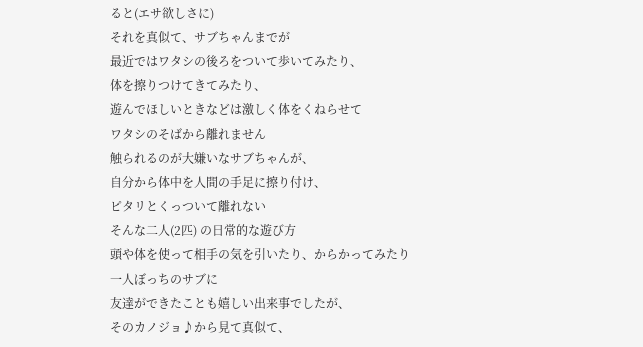ると(エサ欲しさに)
それを真似て、サブちゃんまでが
最近ではワタシの後ろをついて歩いてみたり、
体を擦りつけてきてみたり、
遊んでほしいときなどは激しく体をくねらせて
ワタシのそばから離れません
触られるのが大嫌いなサブちゃんが、
自分から体中を人間の手足に擦り付け、
ピタリとくっついて離れない
そんな二人(2匹) の日常的な遊び方
頭や体を使って相手の気を引いたり、からかってみたり
一人ぼっちのサブに
友達ができたことも嬉しい出来事でしたが、
そのカノジョ♪から見て真似て、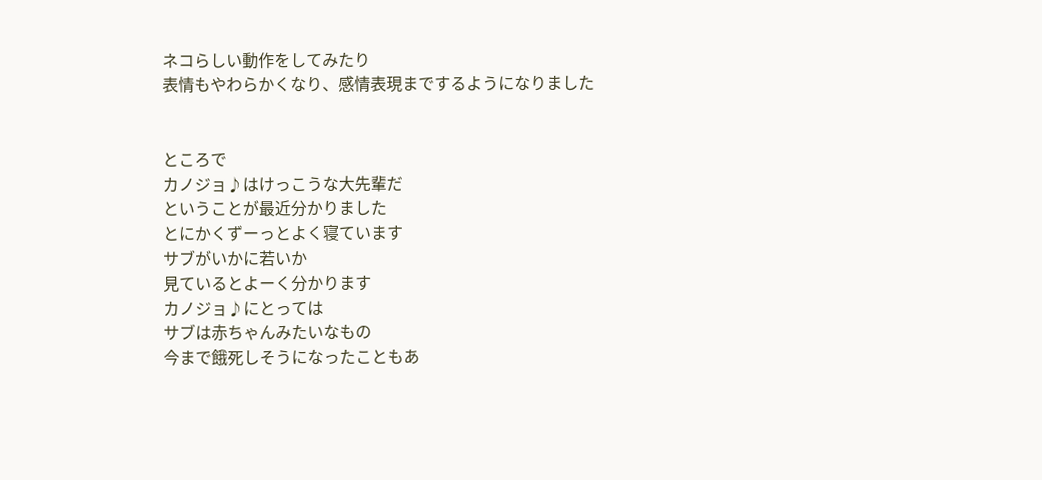ネコらしい動作をしてみたり
表情もやわらかくなり、感情表現までするようになりました


ところで
カノジョ♪はけっこうな大先輩だ
ということが最近分かりました
とにかくずーっとよく寝ています
サブがいかに若いか
見ているとよーく分かります
カノジョ♪にとっては
サブは赤ちゃんみたいなもの
今まで餓死しそうになったこともあ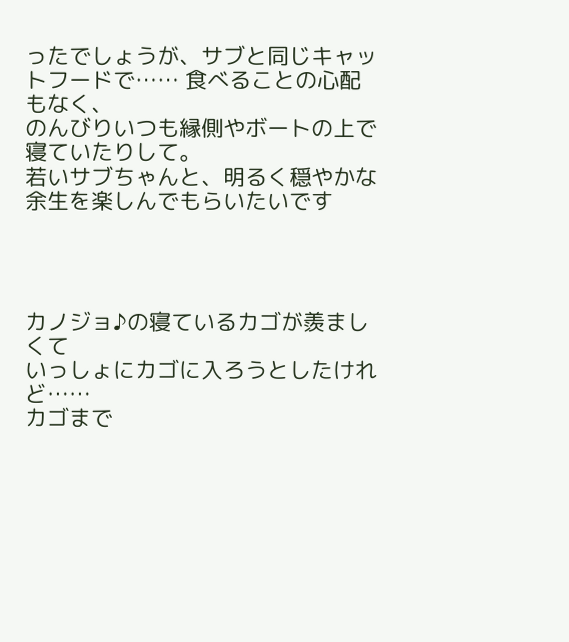ったでしょうが、サブと同じキャットフードで…… 食べることの心配もなく、
のんびりいつも縁側やボートの上で寝ていたりして。
若いサブちゃんと、明るく穏やかな余生を楽しんでもらいたいです




カノジョ♪の寝ているカゴが羨ましくて
いっしょにカゴに入ろうとしたけれど……
カゴまで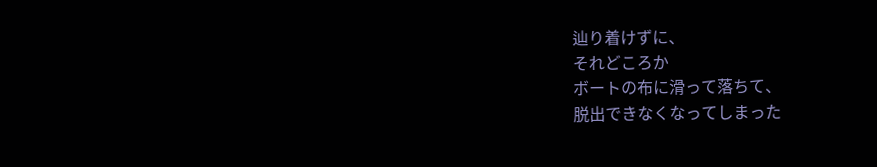辿り着けずに、
それどころか
ボートの布に滑って落ちて、
脱出できなくなってしまった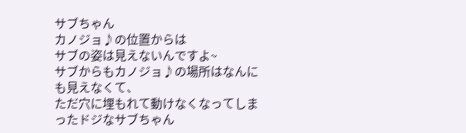サブちゃん
カノジョ♪の位置からは
サブの姿は見えないんですよ~
サブからもカノジョ♪の場所はなんにも見えなくて、
ただ穴に埋もれて動けなくなってしまったドジなサブちゃん